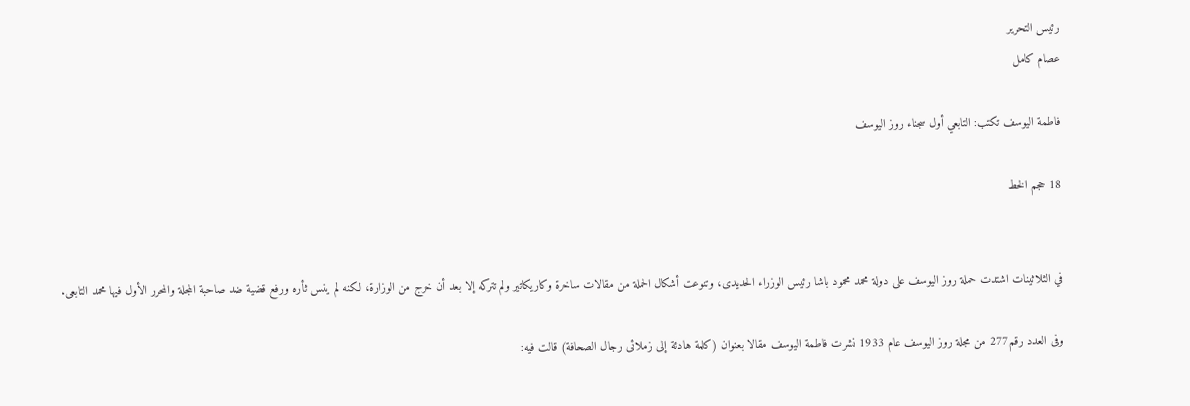رئيس التحرير
عصام كامل

فاطمة اليوسف تكتب: التابعي أول سجناء روز اليوسف

18 حجم الخط


في الثلاثينات اشتدت حملة روز اليوسف على دولة محمد محمود باشا رئيس الوزراء الحديدى، وتنوعت أشكال الحملة من مقالات ساخرة وكاريكاتير ولم تتركه إلا بعد أن خرج من الوزارة، لكنه لم ينس ثأره ورفع قضية ضد صاحبة المجلة والمحرر الأول فيها محمد التابعى.

وفى العدد رقم277 من مجلة روز اليوسف عام 1933 نشرت فاطمة اليوسف مقالا بعنوان (كلمة هادئة إلى زملائى رجال الصحافة) قالت فيه: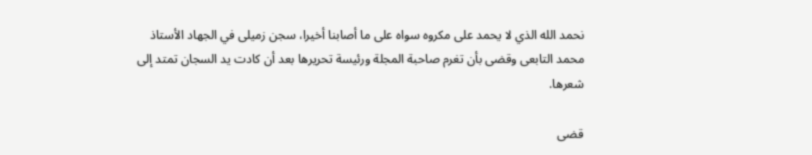نحمد الله الذي لا يحمد على مكروه سواه على ما أصابنا أخيرا، سجن زميلى في الجهاد الأستاذ محمد التابعى وقضى بأن تغرم صاحبة المجلة ورئيسة تحريرها بعد أن كادت يد السجان تمتد إلى شعرها.

قضى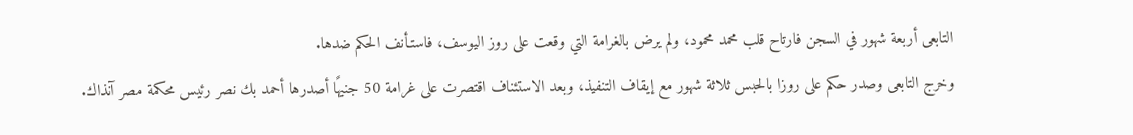التابعى أربعة شهور في السجن فارتاح قلب محمد محمود، ولم يرض بالغرامة التي وقعت على روز اليوسف، فاستـأنف الحكم ضدها.
وخرج التابعى وصدر حكم على روزا بالحبس ثلاثة شهور مع إيقاف التنفيذ، وبعد الاستئناف اقتصرت على غرامة 50 جنيهًا أصدرها أحمد بك نصر رئيس محكمة مصر آنذاك.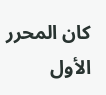كان المحرر الأول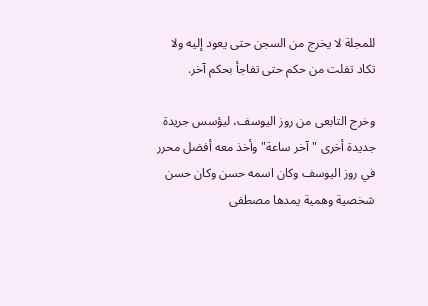للمجلة لا يخرج من السجن حتى يعود إليه ولا تكاد تفلت من حكم حتى تفاجأ بحكم آخر.

وخرج التابعى من روز اليوسف، ليؤسس جريدة جديدة أخرى "آخر ساعة" وأخذ معه أفضل محرر في روز اليوسف وكان اسمه حسن وكان حسن شخصية وهمية يمدها مصطفى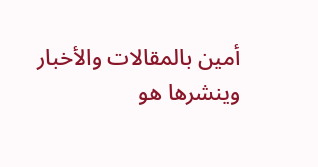أمين بالمقالات والأخبار وينشرها هو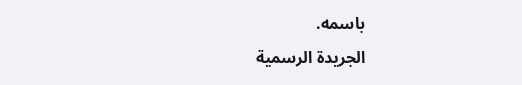باسمه.
الجريدة الرسمية